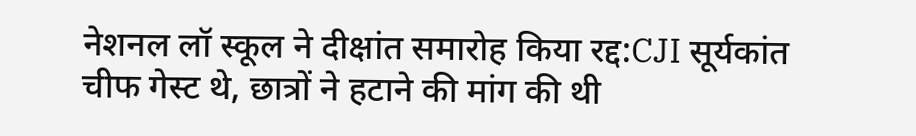नेशनल लॉ स्कूल ने दीक्षांत समारोह किया रद्द:CJI सूर्यकांत चीफ गेस्ट थे, छात्रों ने हटाने की मांग की थी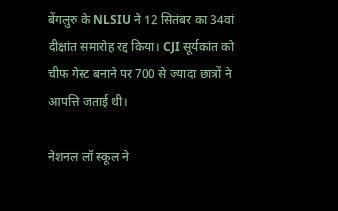बेंगलुरु के NLSIU ने 12 सितंबर का 34वां दीक्षांत समारोह रद्द किया। CJI सूर्यकांत को चीफ गेस्ट बनाने पर 700 से ज्यादा छात्रों ने आपत्ति जताई थी।

नेशनल लॉ स्कूल ने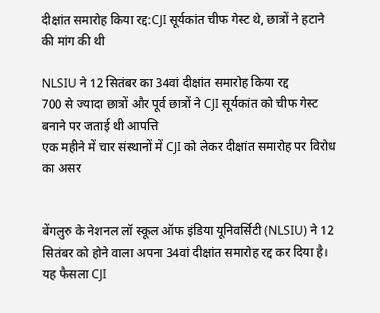दीक्षांत समारोह किया रद्द:CJI सूर्यकांत चीफ गेस्ट थे, छात्रों ने हटाने की मांग की थी

NLSIU ने 12 सितंबर का 34वां दीक्षांत समारोह किया रद्द
700 से ज्यादा छात्रों और पूर्व छात्रों ने CJI सूर्यकांत को चीफ गेस्ट बनाने पर जताई थी आपत्ति
एक महीने में चार संस्थानों में CJI को लेकर दीक्षांत समारोह पर विरोध का असर


बेंगलुरु के नेशनल लॉ स्कूल ऑफ इंडिया यूनिवर्सिटी (NLSIU) ने 12 सितंबर को होने वाला अपना 34वां दीक्षांत समारोह रद्द कर दिया है। यह फैसला CJI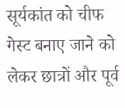सूर्यकांत को चीफ गेस्ट बनाए जाने को लेकर छात्रों और पूर्व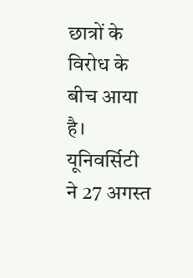छात्रों के विरोध के बीच आया है। यूनिवर्सिटी ने 27 अगस्त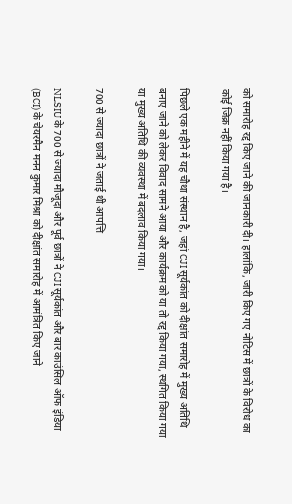को समारोह रद्द किए जाने की जानकारी दी। हालांकि, जारी किए गए नोटिस में छात्रों के विरोध का कोई जिक्र नहीं किया गया है।

पिछले एक महीने में यह चौथा संस्थान है, जहां CJI सूर्यकांत को दीक्षांत समारोह में मुख्य अतिथि बनाए जाने को लेकर विवाद सामने आया और कार्यक्रम को या तो रद्द किया गया, स्थगित किया गया या मुख्य अतिथि की व्यवस्था में बदलाव किया गया।

700 से ज्यादा छात्रों ने जताई थी आपत्ति

NLSIU के 700 से ज्यादा मौजूदा और पूर्व छात्रों ने CJI सूर्यकांत और बार काउंसिल ऑफ इंडिया (BCI) के चेयरमैन मनन कुमार मिश्रा को दीक्षांत समारोह में आमंत्रित किए जाने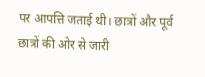पर आपत्ति जताई थी। छात्रों और पूर्व छात्रों की ओर से जारी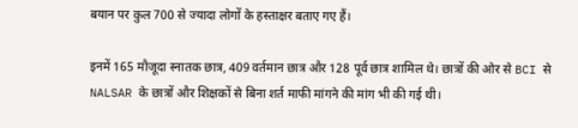बयान पर कुल 700 से ज्यादा लोगों के हस्ताक्षर बताए गए हैं।

इनमें 165 मौजूदा स्नातक छात्र, 409 वर्तमान छात्र और 128 पूर्व छात्र शामिल थे। छात्रों की ओर से BCI से NALSAR के छात्रों और शिक्षकों से बिना शर्त माफी मांगने की मांग भी की गई थी।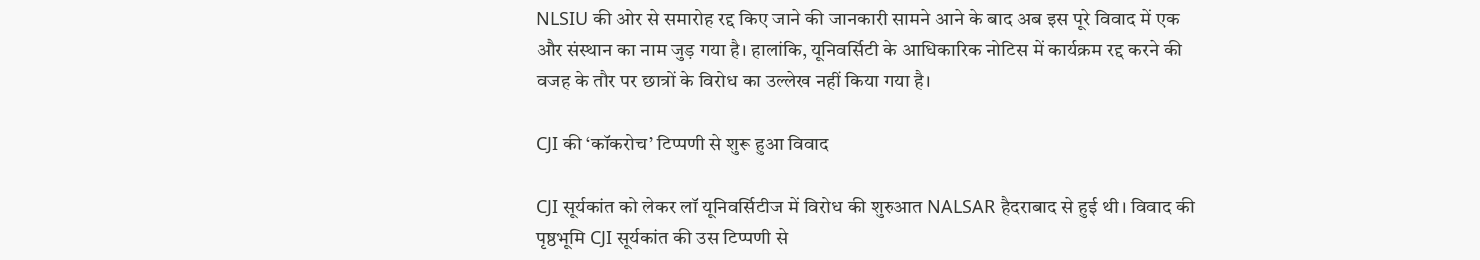NLSIU की ओर से समारोह रद्द किए जाने की जानकारी सामने आने के बाद अब इस पूरे विवाद में एक और संस्थान का नाम जुड़ गया है। हालांकि, यूनिवर्सिटी के आधिकारिक नोटिस में कार्यक्रम रद्द करने की वजह के तौर पर छात्रों के विरोध का उल्लेख नहीं किया गया है।

CJI की ‘कॉकरोच’ टिप्पणी से शुरू हुआ विवाद

CJI सूर्यकांत को लेकर लॉ यूनिवर्सिटीज में विरोध की शुरुआत NALSAR हैदराबाद से हुई थी। विवाद की पृष्ठभूमि CJI सूर्यकांत की उस टिप्पणी से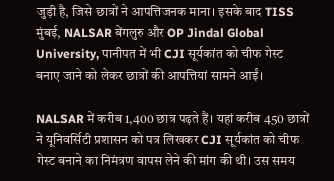जुड़ी है, जिसे छात्रों ने आपत्तिजनक माना। इसके बाद TISS मुंबई, NALSAR बेंगलुरु और OP Jindal Global University, पानीपत में भी CJI सूर्यकांत को चीफ गेस्ट बनाए जाने को लेकर छात्रों की आपत्तियां सामने आईं।

NALSAR में करीब 1,400 छात्र पढ़ते हैं। यहां करीब 450 छात्रों ने यूनिवर्सिटी प्रशासन को पत्र लिखकर CJI सूर्यकांत को चीफ गेस्ट बनाने का निमंत्रण वापस लेने की मांग की थी। उस समय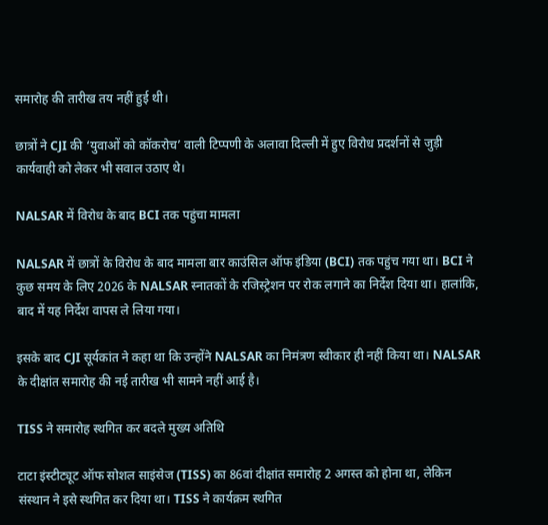समारोह की तारीख तय नहीं हुई थी।

छात्रों ने CJI की ‘युवाओं को कॉकरोच’ वाली टिप्पणी के अलावा दिल्ली में हुए विरोध प्रदर्शनों से जुड़ी कार्यवाही को लेकर भी सवाल उठाए थे।

NALSAR में विरोध के बाद BCI तक पहुंचा मामला

NALSAR में छात्रों के विरोध के बाद मामला बार काउंसिल ऑफ इंडिया (BCI) तक पहुंच गया था। BCI ने कुछ समय के लिए 2026 के NALSAR स्नातकों के रजिस्ट्रेशन पर रोक लगाने का निर्देश दिया था। हालांकि, बाद में यह निर्देश वापस ले लिया गया।

इसके बाद CJI सूर्यकांत ने कहा था कि उन्होंने NALSAR का निमंत्रण स्वीकार ही नहीं किया था। NALSAR के दीक्षांत समारोह की नई तारीख भी सामने नहीं आई है।

TISS ने समारोह स्थगित कर बदले मुख्य अतिथि

टाटा इंस्टीट्यूट ऑफ सोशल साइंसेज (TISS) का 86वां दीक्षांत समारोह 2 अगस्त को होना था, लेकिन संस्थान ने इसे स्थगित कर दिया था। TISS ने कार्यक्रम स्थगित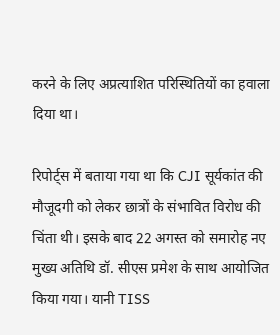करने के लिए अप्रत्याशित परिस्थितियों का हवाला दिया था।

रिपोर्ट्स में बताया गया था कि CJI सूर्यकांत की मौजूदगी को लेकर छात्रों के संभावित विरोध की चिंता थी। इसके बाद 22 अगस्त को समारोह नए मुख्य अतिथि डॉ. सीएस प्रमेश के साथ आयोजित किया गया। यानी TISS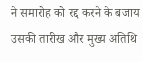ने समारोह को रद्द करने के बजाय उसकी तारीख और मुख्य अतिथि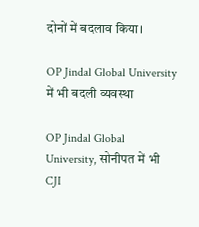दोनों में बदलाव किया।

OP Jindal Global University में भी बदली व्यवस्था

OP Jindal Global University, सोनीपत में भी CJI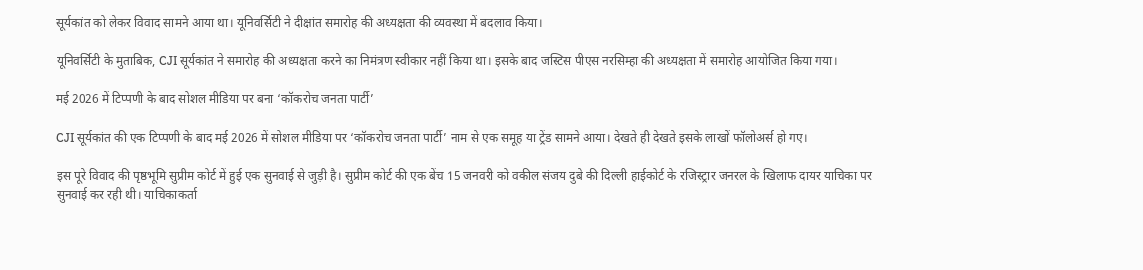सूर्यकांत को लेकर विवाद सामने आया था। यूनिवर्सिटी ने दीक्षांत समारोह की अध्यक्षता की व्यवस्था में बदलाव किया।

यूनिवर्सिटी के मुताबिक, CJI सूर्यकांत ने समारोह की अध्यक्षता करने का निमंत्रण स्वीकार नहीं किया था। इसके बाद जस्टिस पीएस नरसिम्हा की अध्यक्षता में समारोह आयोजित किया गया।

मई 2026 में टिप्पणी के बाद सोशल मीडिया पर बना ‘कॉकरोच जनता पार्टी’

CJI सूर्यकांत की एक टिप्पणी के बाद मई 2026 में सोशल मीडिया पर ‘कॉकरोच जनता पार्टी’ नाम से एक समूह या ट्रेंड सामने आया। देखते ही देखते इसके लाखों फॉलोअर्स हो गए।

इस पूरे विवाद की पृष्ठभूमि सुप्रीम कोर्ट में हुई एक सुनवाई से जुड़ी है। सुप्रीम कोर्ट की एक बेंच 15 जनवरी को वकील संजय दुबे की दिल्ली हाईकोर्ट के रजिस्ट्रार जनरल के खिलाफ दायर याचिका पर सुनवाई कर रही थी। याचिकाकर्ता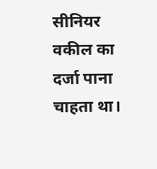सीनियर वकील का दर्जा पाना चाहता था।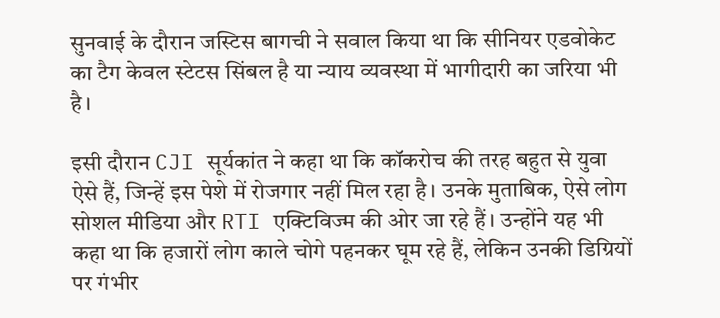सुनवाई के दौरान जस्टिस बागची ने सवाल किया था कि सीनियर एडवोकेट का टैग केवल स्टेटस सिंबल है या न्याय व्यवस्था में भागीदारी का जरिया भी है।

इसी दौरान CJI सूर्यकांत ने कहा था कि कॉकरोच की तरह बहुत से युवा ऐसे हैं, जिन्हें इस पेशे में रोजगार नहीं मिल रहा है। उनके मुताबिक, ऐसे लोग सोशल मीडिया और RTI एक्टिविज्म की ओर जा रहे हैं। उन्होंने यह भी कहा था कि हजारों लोग काले चोगे पहनकर घूम रहे हैं, लेकिन उनकी डिग्रियों पर गंभीर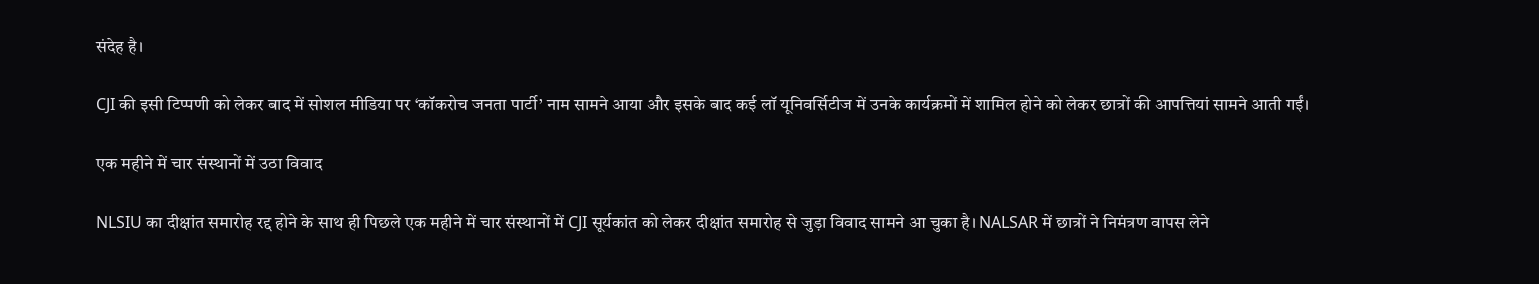संदेह है।

CJI की इसी टिप्पणी को लेकर बाद में सोशल मीडिया पर ‘कॉकरोच जनता पार्टी’ नाम सामने आया और इसके बाद कई लॉ यूनिवर्सिटीज में उनके कार्यक्रमों में शामिल होने को लेकर छात्रों की आपत्तियां सामने आती गईं।

एक महीने में चार संस्थानों में उठा विवाद

NLSIU का दीक्षांत समारोह रद्द होने के साथ ही पिछले एक महीने में चार संस्थानों में CJI सूर्यकांत को लेकर दीक्षांत समारोह से जुड़ा विवाद सामने आ चुका है। NALSAR में छात्रों ने निमंत्रण वापस लेने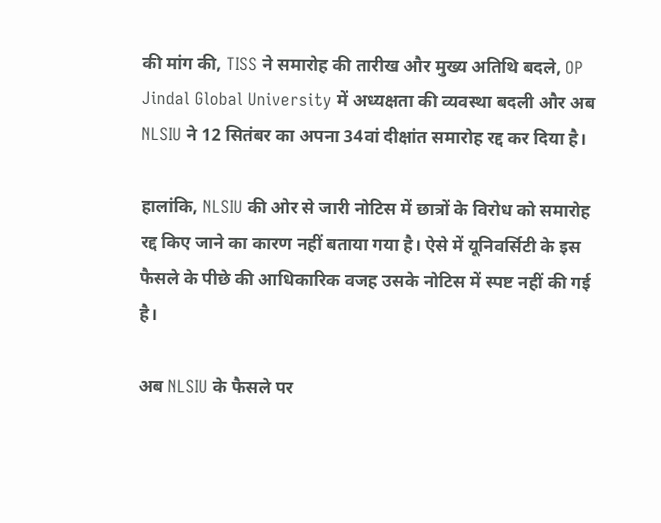की मांग की, TISS ने समारोह की तारीख और मुख्य अतिथि बदले, OP Jindal Global University में अध्यक्षता की व्यवस्था बदली और अब NLSIU ने 12 सितंबर का अपना 34वां दीक्षांत समारोह रद्द कर दिया है।

हालांकि, NLSIU की ओर से जारी नोटिस में छात्रों के विरोध को समारोह रद्द किए जाने का कारण नहीं बताया गया है। ऐसे में यूनिवर्सिटी के इस फैसले के पीछे की आधिकारिक वजह उसके नोटिस में स्पष्ट नहीं की गई है।

अब NLSIU के फैसले पर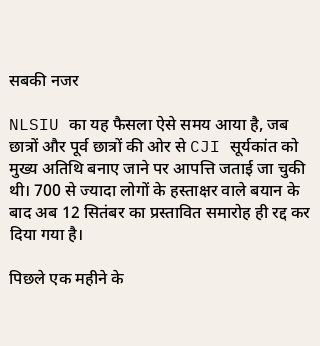सबकी नजर

NLSIU का यह फैसला ऐसे समय आया है, जब छात्रों और पूर्व छात्रों की ओर से CJI सूर्यकांत को मुख्य अतिथि बनाए जाने पर आपत्ति जताई जा चुकी थी। 700 से ज्यादा लोगों के हस्ताक्षर वाले बयान के बाद अब 12 सितंबर का प्रस्तावित समारोह ही रद्द कर दिया गया है।

पिछले एक महीने के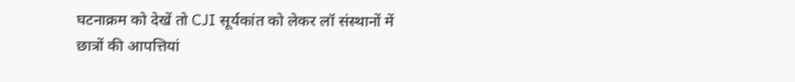घटनाक्रम को देखें तो CJI सूर्यकांत को लेकर लॉ संस्थानों में छात्रों की आपत्तियां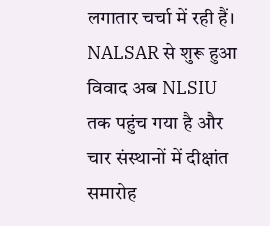लगातार चर्चा में रही हैं। NALSAR से शुरू हुआ विवाद अब NLSIU तक पहुंच गया है और चार संस्थानों में दीक्षांत समारोह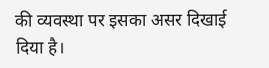की व्यवस्था पर इसका असर दिखाई दिया है।